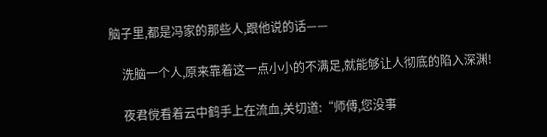脑子里,都是冯家的那些人,跟他说的话——

    洗脑一个人,原来靠着这一点小小的不满足,就能够让人彻底的陷入深渊!

    夜君傥看着云中鹤手上在流血,关切道:“师傅,您没事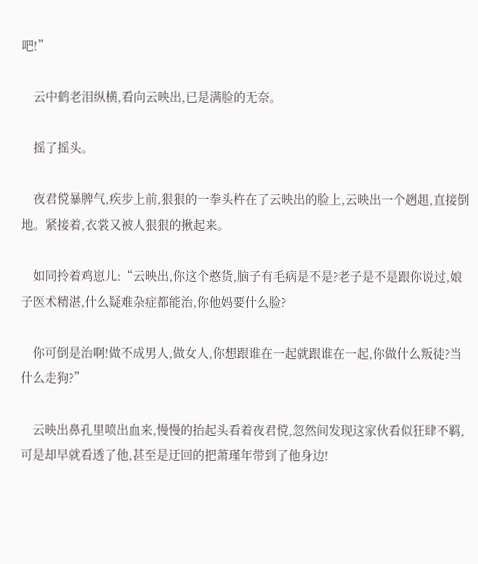吧!”

    云中鹤老泪纵横,看向云映出,已是满脸的无奈。

    摇了摇头。

    夜君傥暴脾气,疾步上前,狠狠的一拳头杵在了云映出的脸上,云映出一个趔趄,直接倒地。紧接着,衣裳又被人狠狠的揪起来。

    如同拎着鸡崽儿:“云映出,你这个憨货,脑子有毛病是不是?老子是不是跟你说过,娘子医术精湛,什么疑难杂症都能治,你他妈要什么脸?

    你可倒是治啊!做不成男人,做女人,你想跟谁在一起就跟谁在一起,你做什么叛徒?当什么走狗?”

    云映出鼻孔里喷出血来,慢慢的抬起头看着夜君傥,忽然间发现这家伙看似狂肆不羁,可是却早就看透了他,甚至是迂回的把萧瑾年带到了他身边!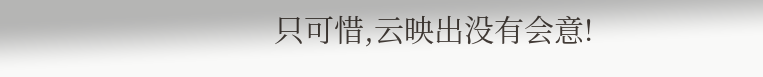只可惜,云映出没有会意!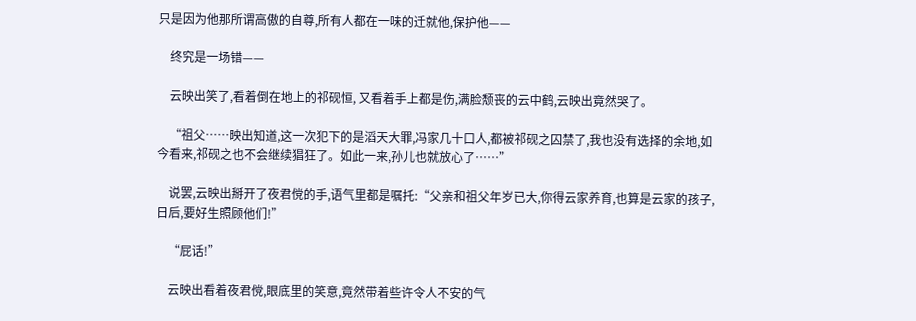只是因为他那所谓高傲的自尊,所有人都在一味的迁就他,保护他——

    终究是一场错——

    云映出笑了,看着倒在地上的祁砚恒, 又看着手上都是伤,满脸颓丧的云中鹤,云映出竟然哭了。

    “祖父……映出知道,这一次犯下的是滔天大罪,冯家几十口人,都被祁砚之囚禁了,我也没有选择的余地,如今看来,祁砚之也不会继续猖狂了。如此一来,孙儿也就放心了……”

    说罢,云映出掰开了夜君傥的手,语气里都是嘱托:“父亲和祖父年岁已大,你得云家养育,也算是云家的孩子,日后,要好生照顾他们!”

    “屁话!”

    云映出看着夜君傥,眼底里的笑意,竟然带着些许令人不安的气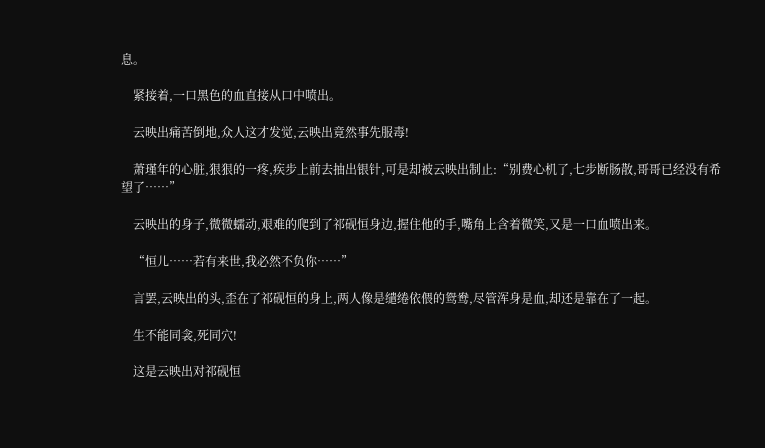息。

    紧接着,一口黑色的血直接从口中喷出。

    云映出痛苦倒地,众人这才发觉,云映出竟然事先服毒!

    萧瑾年的心脏,狠狠的一疼,疾步上前去抽出银针,可是却被云映出制止:“别费心机了,七步断肠散,哥哥已经没有希望了……”

    云映出的身子,微微蠕动,艰难的爬到了祁砚恒身边,握住他的手,嘴角上含着微笑,又是一口血喷出来。

    “恒儿……若有来世,我必然不负你……”

    言罢,云映出的头,歪在了祁砚恒的身上,两人像是缱绻依偎的鸳鸯,尽管浑身是血,却还是靠在了一起。

    生不能同衾,死同穴!

    这是云映出对祁砚恒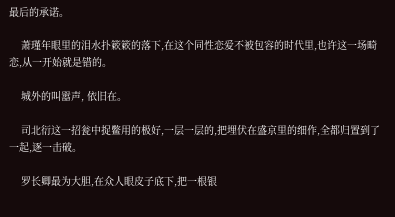最后的承诺。

    萧瑾年眼里的泪水扑簌簌的落下,在这个同性恋爱不被包容的时代里,也许这一场畸恋,从一开始就是错的。

    城外的叫嚣声, 依旧在。

    司北衍这一招瓮中捉鳖用的极好,一层一层的,把埋伏在盛京里的细作,全都归置到了一起,逐一击破。

    罗长卿最为大胆,在众人眼皮子底下,把一根银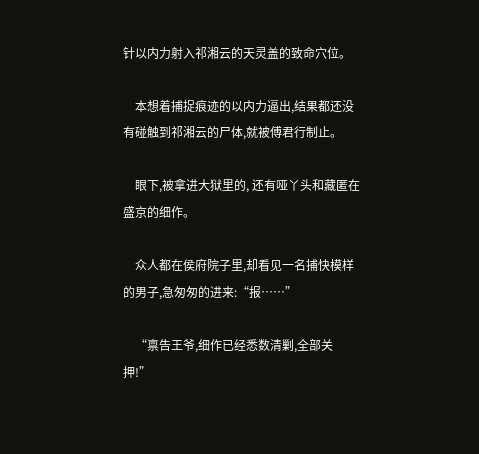针以内力射入祁湘云的天灵盖的致命穴位。

    本想着捕捉痕迹的以内力逼出,结果都还没有碰触到祁湘云的尸体,就被傅君行制止。

    眼下,被拿进大狱里的, 还有哑丫头和藏匿在盛京的细作。

    众人都在侯府院子里,却看见一名捕快模样的男子,急匆匆的进来:“报……”

    “禀告王爷,细作已经悉数清剿,全部关押!”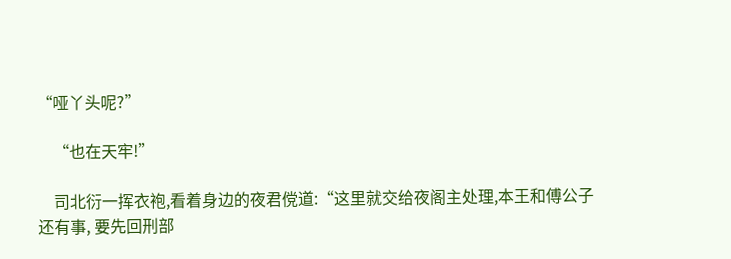“哑丫头呢?”

    “也在天牢!”

    司北衍一挥衣袍,看着身边的夜君傥道:“这里就交给夜阁主处理,本王和傅公子还有事, 要先回刑部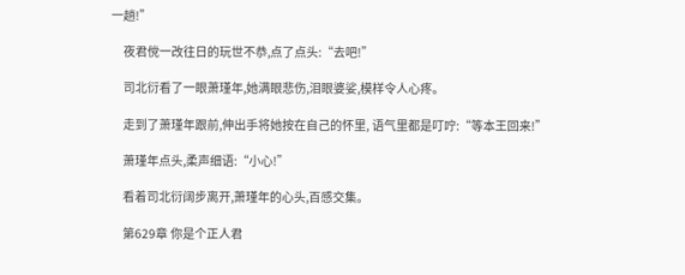一趟!”

    夜君傥一改往日的玩世不恭,点了点头:“去吧!”

    司北衍看了一眼萧瑾年,她满眼悲伤,泪眼婆娑,模样令人心疼。

    走到了萧瑾年跟前,伸出手将她按在自己的怀里, 语气里都是叮咛:“等本王回来!”

    萧瑾年点头,柔声细语:“小心!”

    看着司北衍阔步离开,萧瑾年的心头,百感交集。

    第629章 你是个正人君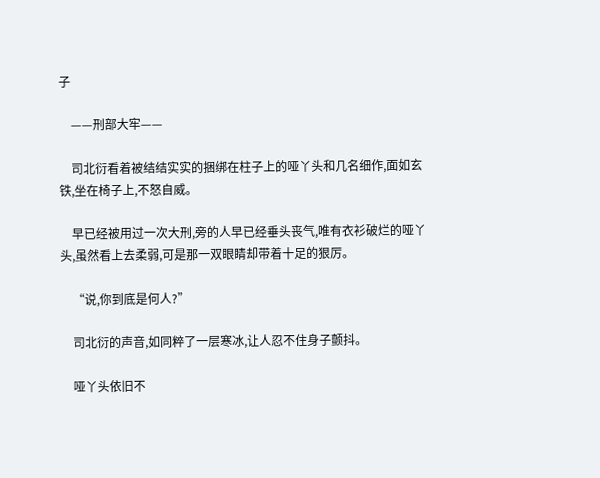子

    ——刑部大牢——

    司北衍看着被结结实实的捆绑在柱子上的哑丫头和几名细作,面如玄铁,坐在椅子上,不怒自威。

    早已经被用过一次大刑,旁的人早已经垂头丧气,唯有衣衫破烂的哑丫头,虽然看上去柔弱,可是那一双眼睛却带着十足的狠厉。

    “说,你到底是何人?”

    司北衍的声音,如同粹了一层寒冰,让人忍不住身子颤抖。

    哑丫头依旧不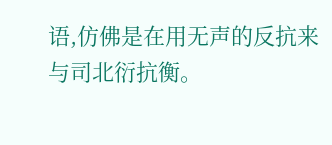语,仿佛是在用无声的反抗来与司北衍抗衡。